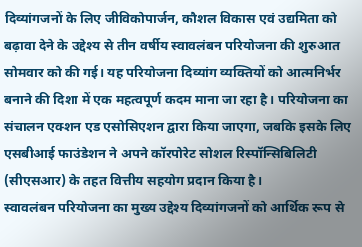दिव्यांगजनों के लिए जीविकोपार्जन, कौशल विकास एवं उद्यमिता को बढ़ावा देने के उद्देश्य से तीन वर्षीय स्वावलंबन परियोजना की शुरुआत सोमवार को की गई। यह परियोजना दिव्यांग व्यक्तियों को आत्मनिर्भर बनाने की दिशा में एक महत्वपूर्ण कदम माना जा रहा है। परियोजना का संचालन एक्शन एड एसोसिएशन द्वारा किया जाएगा, जबकि इसके लिए एसबीआई फाउंडेशन ने अपने कॉरपोरेट सोशल रिस्पॉन्सिबिलिटी (सीएसआर) के तहत वित्तीय सहयोग प्रदान किया है।
स्वावलंबन परियोजना का मुख्य उद्देश्य दिव्यांगजनों को आर्थिक रूप से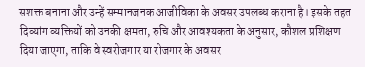सशक्त बनाना और उन्हें सम्मानजनक आजीविका के अवसर उपलब्ध कराना है। इसके तहत दिव्यांग व्यक्तियों को उनकी क्षमता, रुचि और आवश्यकता के अनुसार, कौशल प्रशिक्षण दिया जाएगा, ताकि वे स्वरोजगार या रोजगार के अवसर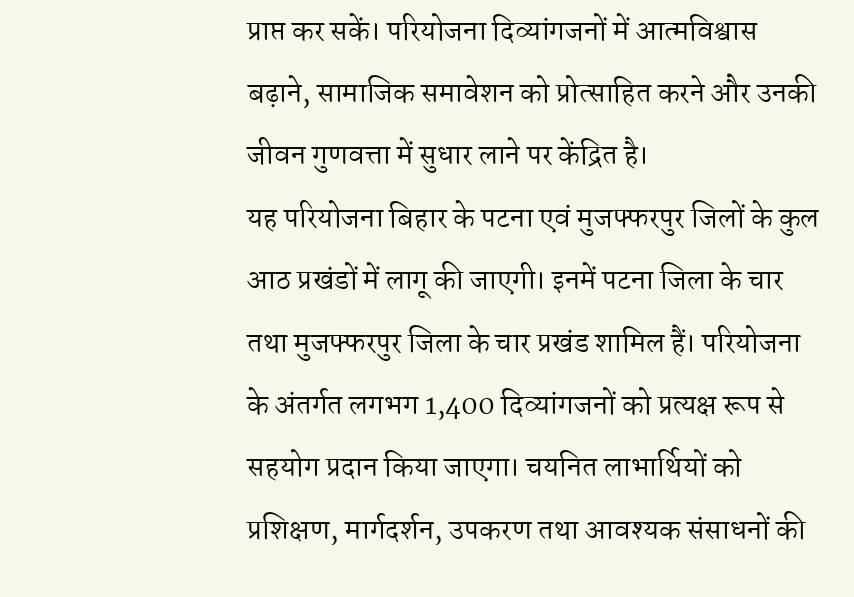प्राप्त कर सकें। परियोजना दिव्यांगजनों में आत्मविश्वास बढ़ाने, सामाजिक समावेशन को प्रोत्साहित करने और उनकी जीवन गुणवत्ता में सुधार लाने पर केंद्रित है।
यह परियोजना बिहार के पटना एवं मुजफ्फरपुर जिलों के कुल आठ प्रखंडों में लागू की जाएगी। इनमें पटना जिला के चार तथा मुजफ्फरपुर जिला के चार प्रखंड शामिल हैं। परियोजना के अंतर्गत लगभग 1,400 दिव्यांगजनों को प्रत्यक्ष रूप से सहयोग प्रदान किया जाएगा। चयनित लाभार्थियों को प्रशिक्षण, मार्गदर्शन, उपकरण तथा आवश्यक संसाधनों की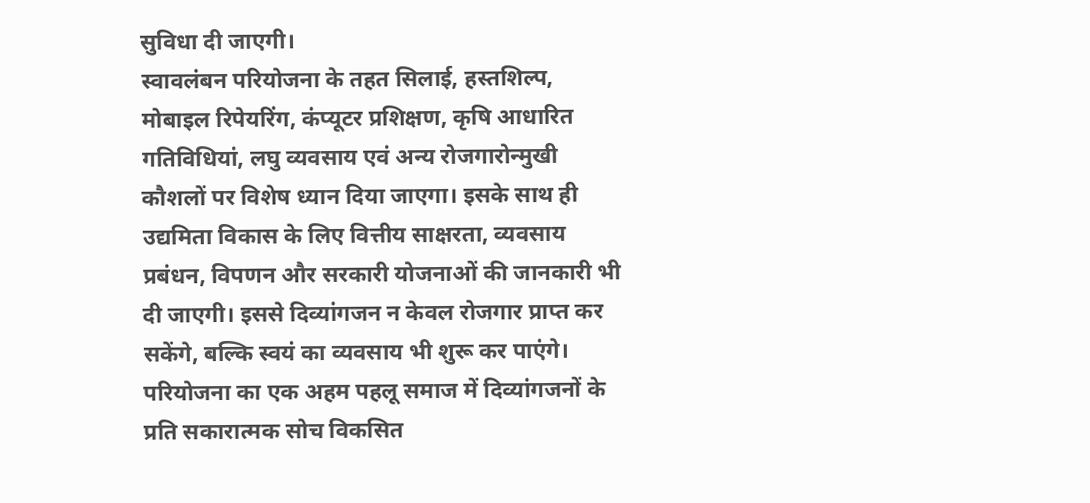सुविधा दी जाएगी।
स्वावलंबन परियोजना के तहत सिलाई, हस्तशिल्प, मोबाइल रिपेयरिंग, कंप्यूटर प्रशिक्षण, कृषि आधारित गतिविधियां, लघु व्यवसाय एवं अन्य रोजगारोन्मुखी कौशलों पर विशेष ध्यान दिया जाएगा। इसके साथ ही उद्यमिता विकास के लिए वित्तीय साक्षरता, व्यवसाय प्रबंधन, विपणन और सरकारी योजनाओं की जानकारी भी दी जाएगी। इससे दिव्यांगजन न केवल रोजगार प्राप्त कर सकेंगे, बल्कि स्वयं का व्यवसाय भी शुरू कर पाएंगे।
परियोजना का एक अहम पहलू समाज में दिव्यांगजनों के प्रति सकारात्मक सोच विकसित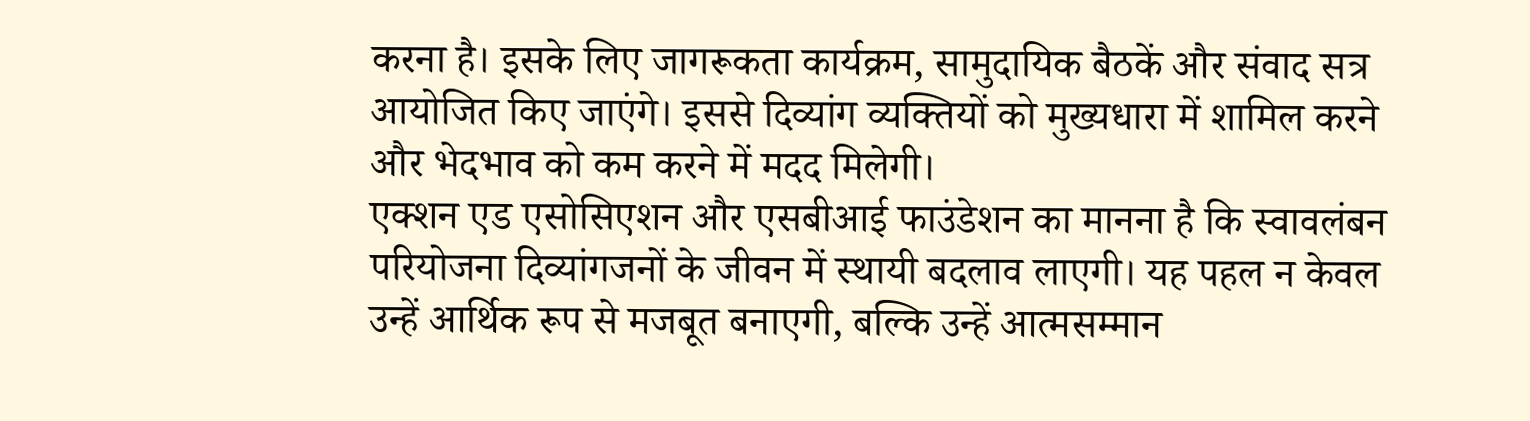करना है। इसके लिए जागरूकता कार्यक्रम, सामुदायिक बैठकें और संवाद सत्र आयोजित किए जाएंगे। इससे दिव्यांग व्यक्तियों को मुख्यधारा में शामिल करने और भेदभाव को कम करने में मदद मिलेगी।
एक्शन एड एसोसिएशन और एसबीआई फाउंडेशन का मानना है कि स्वावलंबन परियोजना दिव्यांगजनों के जीवन में स्थायी बदलाव लाएगी। यह पहल न केवल उन्हें आर्थिक रूप से मजबूत बनाएगी, बल्कि उन्हें आत्मसम्मान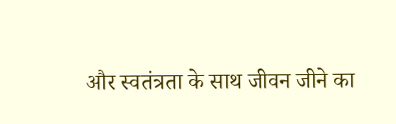और स्वतंत्रता के साथ जीवन जीने का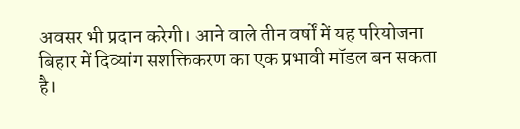अवसर भी प्रदान करेगी। आने वाले तीन वर्षों में यह परियोजना बिहार में दिव्यांग सशक्तिकरण का एक प्रभावी मॉडल बन सकता है।